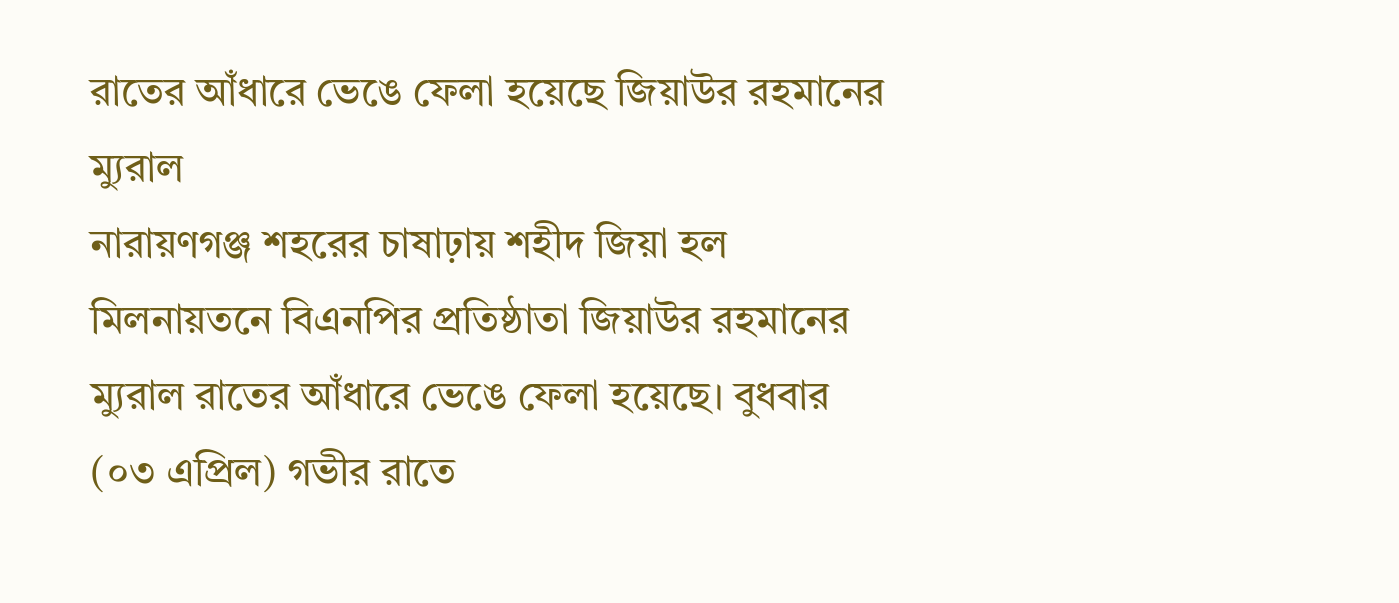রাতের আঁধারে ভেঙে ফেলা হয়েছে জিয়াউর রহমানের ম্যুরাল
নারায়ণগঞ্জ শহরের চাষাঢ়ায় শহীদ জিয়া হল মিলনায়তনে বিএনপির প্রতিষ্ঠাতা জিয়াউর রহমানের ম্যুরাল রাতের আঁধারে ভেঙে ফেলা হয়েছে। বুধবার (০৩ এপ্রিল) গভীর রাতে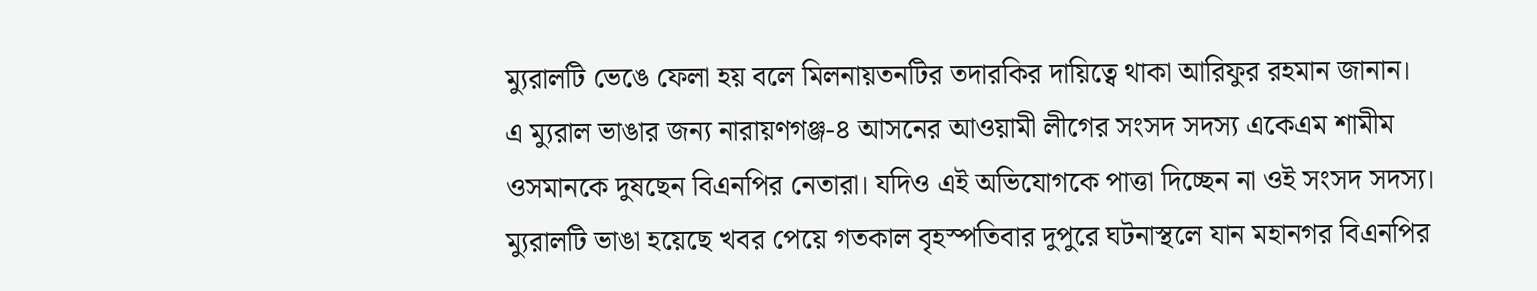ম্যুরালটি ভেঙে ফেলা হয় বলে মিলনায়তনটির তদারকির দায়িত্বে থাকা আরিফুর রহমান জানান।
এ ম্যুরাল ভাঙার জন্য নারায়ণগঞ্জ-৪ আসনের আওয়ামী লীগের সংসদ সদস্য একেএম শামীম ওসমানকে দুষছেন বিএনপির নেতারা। যদিও এই অভিযোগকে পাত্তা দিচ্ছেন না ওই সংসদ সদস্য।
ম্যুরালটি ভাঙা হয়েছে খবর পেয়ে গতকাল বৃহস্পতিবার দুপুরে ঘটনাস্থলে যান মহানগর বিএনপির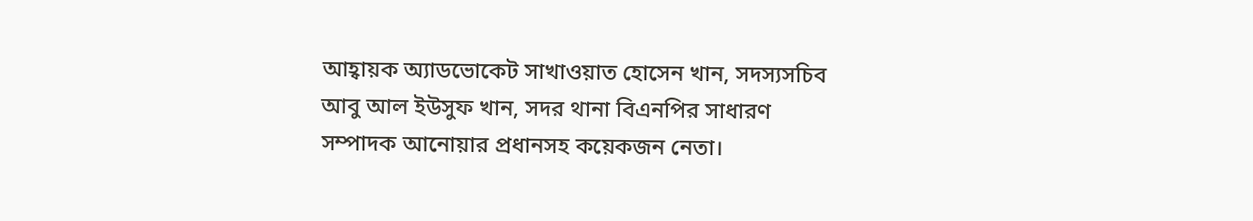আহ্বায়ক অ্যাডভোকেট সাখাওয়াত হোসেন খান, সদস্যসচিব আবু আল ইউসুফ খান, সদর থানা বিএনপির সাধারণ সম্পাদক আনোয়ার প্রধানসহ কয়েকজন নেতা।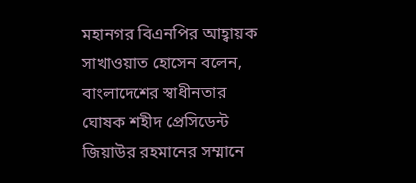মহানগর বিএনপির আহ্বায়ক সাখাওয়াত হোসেন বলেন, বাংলাদেশের স্বাধীনতার ঘোষক শহীদ প্রেসিডেন্ট জিয়াউর রহমানের সম্মানে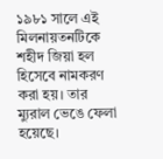১৯৮১ সালে এই মিলনায়তনটিকে শহীদ জিয়া হল হিসেবে নামকরণ করা হয়। তার ম্যুরাল ভেঙে ফেলা হয়েছে।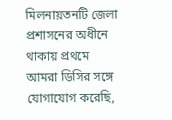মিলনায়তনটি জেলা প্রশাসনের অধীনে থাকায় প্রথমে আমরা ডিসির সঙ্গে যোগাযোগ করেছি,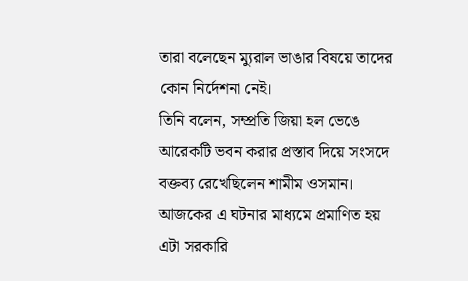তারা বলেছেন ম্যুরাল ভাঙার বিষয়ে তাদের কোন নির্দেশনা নেই।
তিনি বলেন, সম্প্রতি জিয়া হল ভেঙে আরেকটি ভবন করার প্রস্তাব দিয়ে সংসদে বক্তব্য রেখেছিলেন শামীম ওসমান। আজকের এ ঘটনার মাধ্যমে প্রমাণিত হয় এটা সরকারি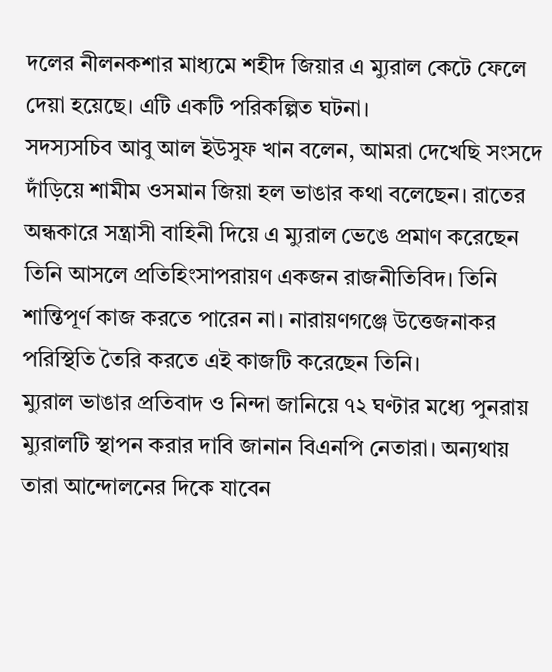দলের নীলনকশার মাধ্যমে শহীদ জিয়ার এ ম্যুরাল কেটে ফেলে দেয়া হয়েছে। এটি একটি পরিকল্পিত ঘটনা।
সদস্যসচিব আবু আল ইউসুফ খান বলেন, আমরা দেখেছি সংসদে দাঁড়িয়ে শামীম ওসমান জিয়া হল ভাঙার কথা বলেছেন। রাতের অন্ধকারে সন্ত্রাসী বাহিনী দিয়ে এ ম্যুরাল ভেঙে প্রমাণ করেছেন তিনি আসলে প্রতিহিংসাপরায়ণ একজন রাজনীতিবিদ। তিনি শান্তিপূর্ণ কাজ করতে পারেন না। নারায়ণগঞ্জে উত্তেজনাকর পরিস্থিতি তৈরি করতে এই কাজটি করেছেন তিনি।
ম্যুরাল ভাঙার প্রতিবাদ ও নিন্দা জানিয়ে ৭২ ঘণ্টার মধ্যে পুনরায় ম্যুরালটি স্থাপন করার দাবি জানান বিএনপি নেতারা। অন্যথায় তারা আন্দোলনের দিকে যাবেন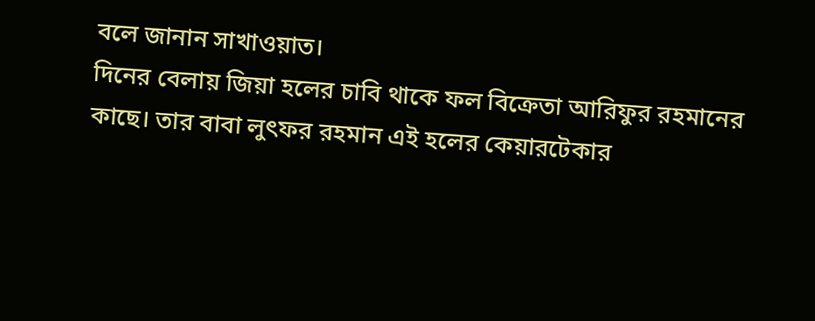বলে জানান সাখাওয়াত।
দিনের বেলায় জিয়া হলের চাবি থাকে ফল বিক্রেতা আরিফুর রহমানের কাছে। তার বাবা লুৎফর রহমান এই হলের কেয়ারটেকার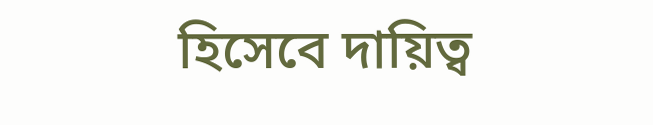হিসেবে দায়িত্ব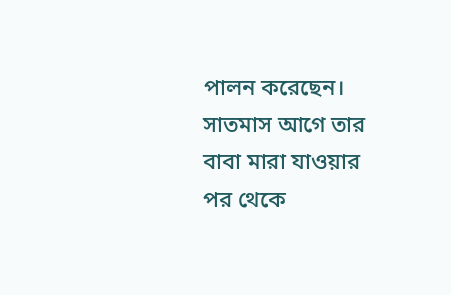পালন করেছেন। সাতমাস আগে তার বাবা মারা যাওয়ার পর থেকে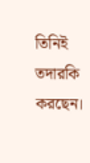তিনিই তদারকি করছেন।